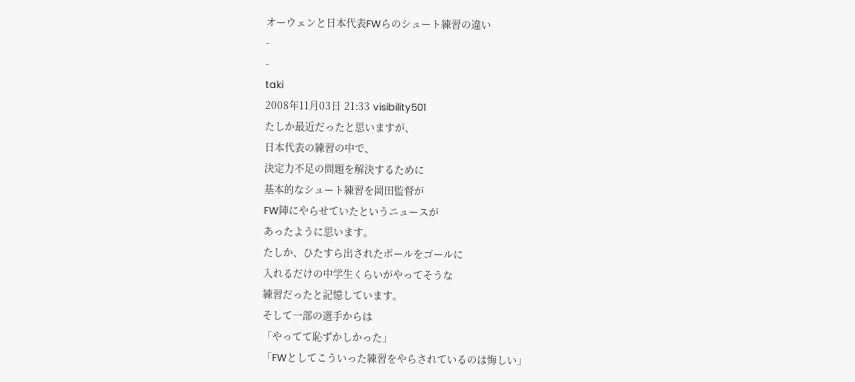オーウェンと日本代表FWらのシュート練習の違い
-
-
taki
2008年11月03日 21:33 visibility501
たしか最近だったと思いますが、
日本代表の練習の中で、
決定力不足の問題を解決するために
基本的なシュート練習を岡田監督が
FW陣にやらせていたというニュースが
あったように思います。
たしか、ひたすら出されたボールをゴールに
入れるだけの中学生くらいがやってそうな
練習だったと記憶しています。
そして一部の選手からは
「やってて恥ずかしかった」
「FWとしてこういった練習をやらされているのは悔しい」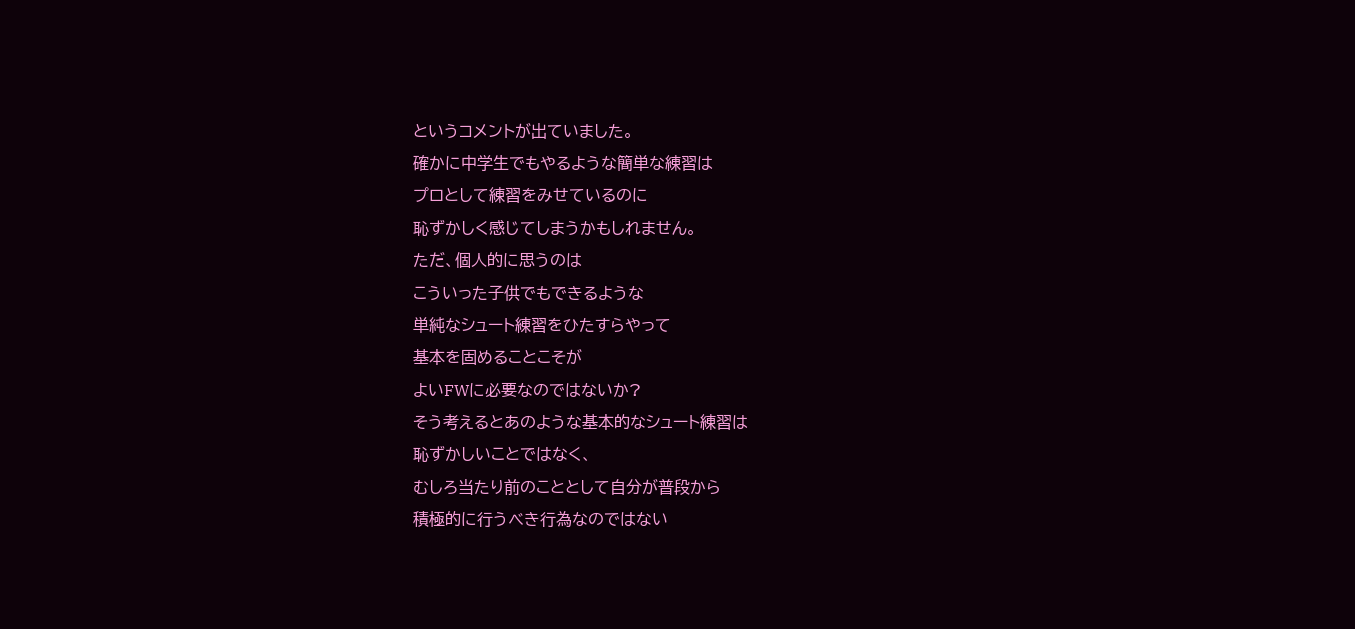というコメントが出ていました。
確かに中学生でもやるような簡単な練習は
プロとして練習をみせているのに
恥ずかしく感じてしまうかもしれません。
ただ、個人的に思うのは
こういった子供でもできるような
単純なシュート練習をひたすらやって
基本を固めることこそが
よいFWに必要なのではないか?
そう考えるとあのような基本的なシュート練習は
恥ずかしいことではなく、
むしろ当たり前のこととして自分が普段から
積極的に行うべき行為なのではない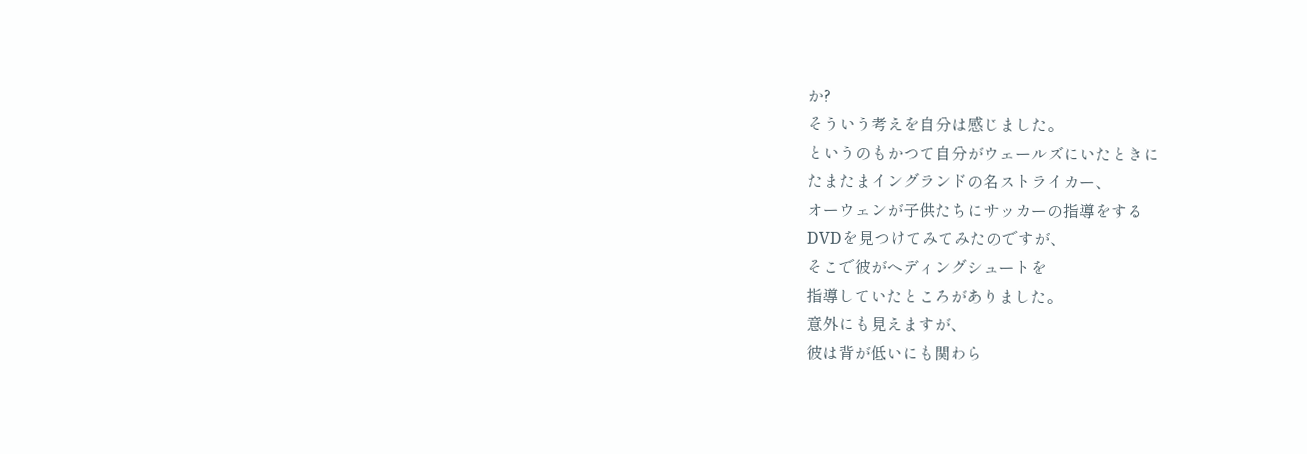か?
そういう考えを自分は感じました。
というのもかつて自分がウェールズにいたときに
たまたまイングランドの名ストライカー、
オーウェンが子供たちにサッカーの指導をする
DVDを見つけてみてみたのですが、
そこで彼がヘディングシュートを
指導していたところがありました。
意外にも見えますが、
彼は背が低いにも関わら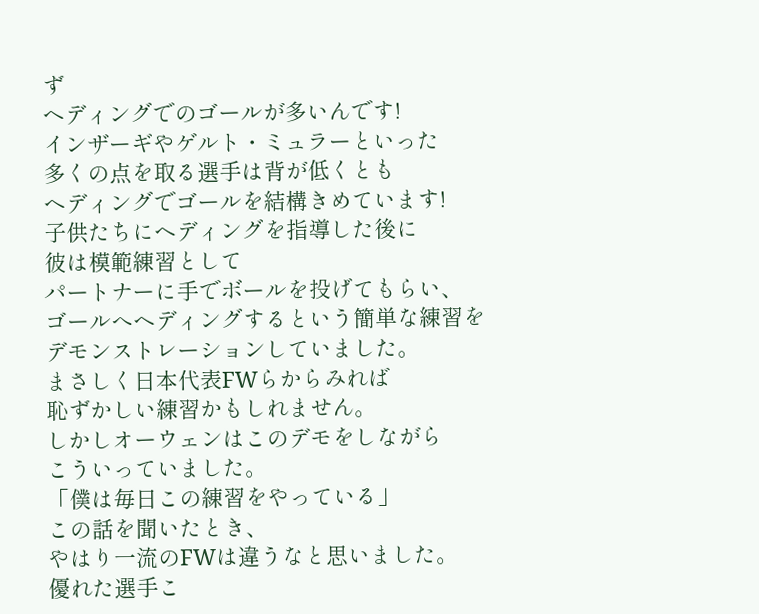ず
ヘディングでのゴールが多いんです!
インザーギやゲルト・ミュラーといった
多くの点を取る選手は背が低くとも
ヘディングでゴールを結構きめています!
子供たちにヘディングを指導した後に
彼は模範練習として
パートナーに手でボールを投げてもらい、
ゴールへヘディングするという簡単な練習を
デモンストレーションしていました。
まさしく日本代表FWらからみれば
恥ずかしい練習かもしれません。
しかしオーウェンはこのデモをしながら
こういっていました。
「僕は毎日この練習をやっている」
この話を聞いたとき、
やはり一流のFWは違うなと思いました。
優れた選手こ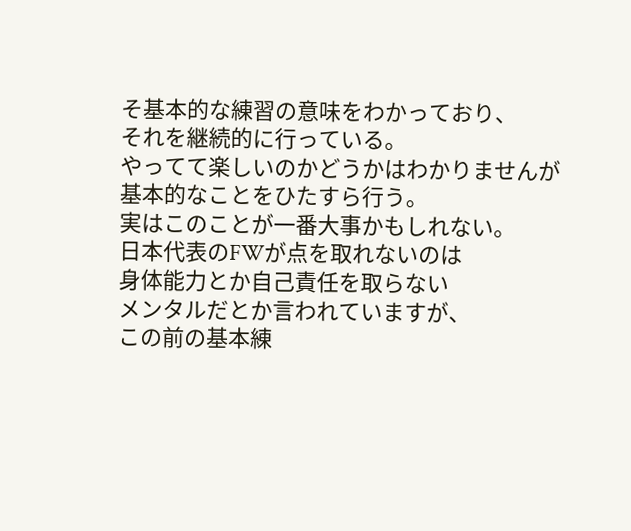そ基本的な練習の意味をわかっており、
それを継続的に行っている。
やってて楽しいのかどうかはわかりませんが
基本的なことをひたすら行う。
実はこのことが一番大事かもしれない。
日本代表のFWが点を取れないのは
身体能力とか自己責任を取らない
メンタルだとか言われていますが、
この前の基本練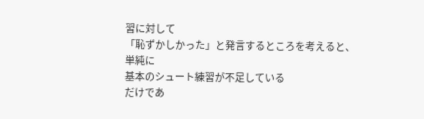習に対して
「恥ずかしかった」と発言するところを考えると、
単純に
基本のシュート練習が不足している
だけであ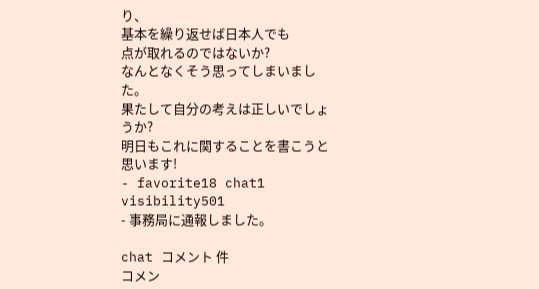り、
基本を繰り返せば日本人でも
点が取れるのではないか?
なんとなくそう思ってしまいました。
果たして自分の考えは正しいでしょうか?
明日もこれに関することを書こうと思います!
- favorite18 chat1 visibility501
- 事務局に通報しました。

chat コメント 件
コメン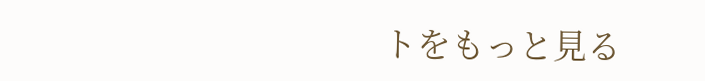トをもっと見る